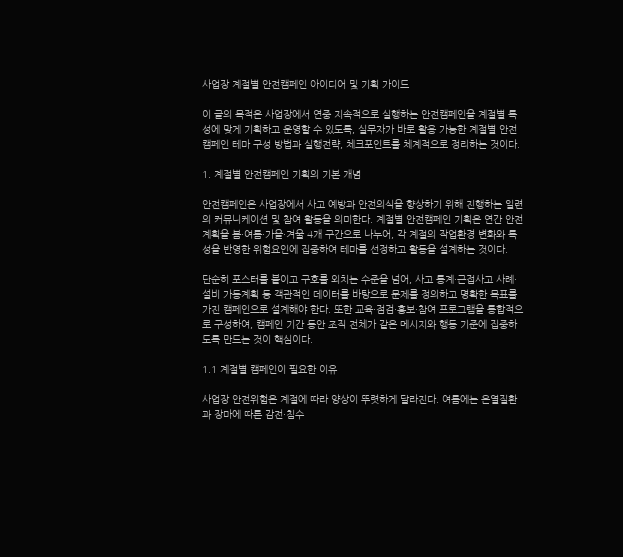사업장 계절별 안전캠페인 아이디어 및 기획 가이드

이 글의 목적은 사업장에서 연중 지속적으로 실행하는 안전캠페인을 계절별 특성에 맞게 기획하고 운영할 수 있도록, 실무자가 바로 활용 가능한 계절별 안전캠페인 테마 구성 방법과 실행전략, 체크포인트를 체계적으로 정리하는 것이다.

1. 계절별 안전캠페인 기획의 기본 개념

안전캠페인은 사업장에서 사고 예방과 안전의식을 향상하기 위해 진행하는 일련의 커뮤니케이션 및 참여 활동을 의미한다. 계절별 안전캠페인 기획은 연간 안전계획을 봄·여름·가을·겨울 4개 구간으로 나누어, 각 계절의 작업환경 변화와 특성을 반영한 위험요인에 집중하여 테마를 선정하고 활동을 설계하는 것이다.

단순히 포스터를 붙이고 구호를 외치는 수준을 넘어, 사고 통계·근접사고 사례·설비 가동계획 등 객관적인 데이터를 바탕으로 문제를 정의하고 명확한 목표를 가진 캠페인으로 설계해야 한다. 또한 교육·점검·홍보·참여 프로그램을 통합적으로 구성하여, 캠페인 기간 동안 조직 전체가 같은 메시지와 행동 기준에 집중하도록 만드는 것이 핵심이다.

1.1 계절별 캠페인이 필요한 이유

사업장 안전위험은 계절에 따라 양상이 뚜렷하게 달라진다. 여름에는 온열질환과 장마에 따른 감전·침수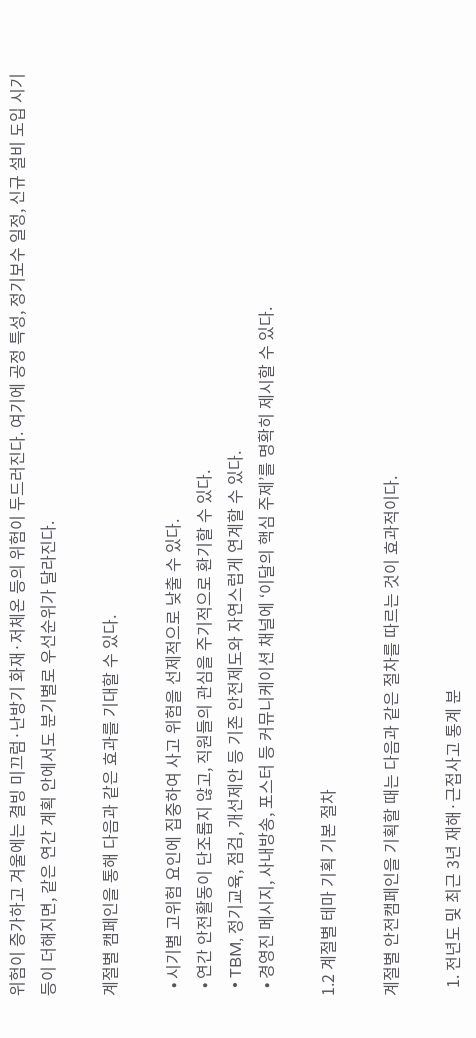위험이 증가하고 겨울에는 결빙 미끄럼·난방기 화재·저체온 등의 위험이 두드러진다. 여기에 공정 특성, 정기보수 일정, 신규 설비 도입 시기 등이 더해지면, 같은 연간 계획 안에서도 분기별로 우선순위가 달라진다.

계절별 캠페인을 통해 다음과 같은 효과를 기대할 수 있다.

  • 시기별 고위험 요인에 집중하여 사고 위험을 선제적으로 낮출 수 있다.
  • 연간 안전활동이 단조롭지 않고, 직원들의 관심을 주기적으로 환기할 수 있다.
  • TBM, 정기교육, 점검, 개선제안 등 기존 안전제도와 자연스럽게 연계할 수 있다.
  • 경영진 메시지, 사내방송, 포스터 등 커뮤니케이션 채널에 ‘이달의 핵심 주제’를 명확히 제시할 수 있다.

1.2 계절별 테마 기획 기본 절차

계절별 안전캠페인을 기획할 때는 다음과 같은 절차를 따르는 것이 효과적이다.

  1. 전년도 및 최근 3년 재해·근접사고 통계 분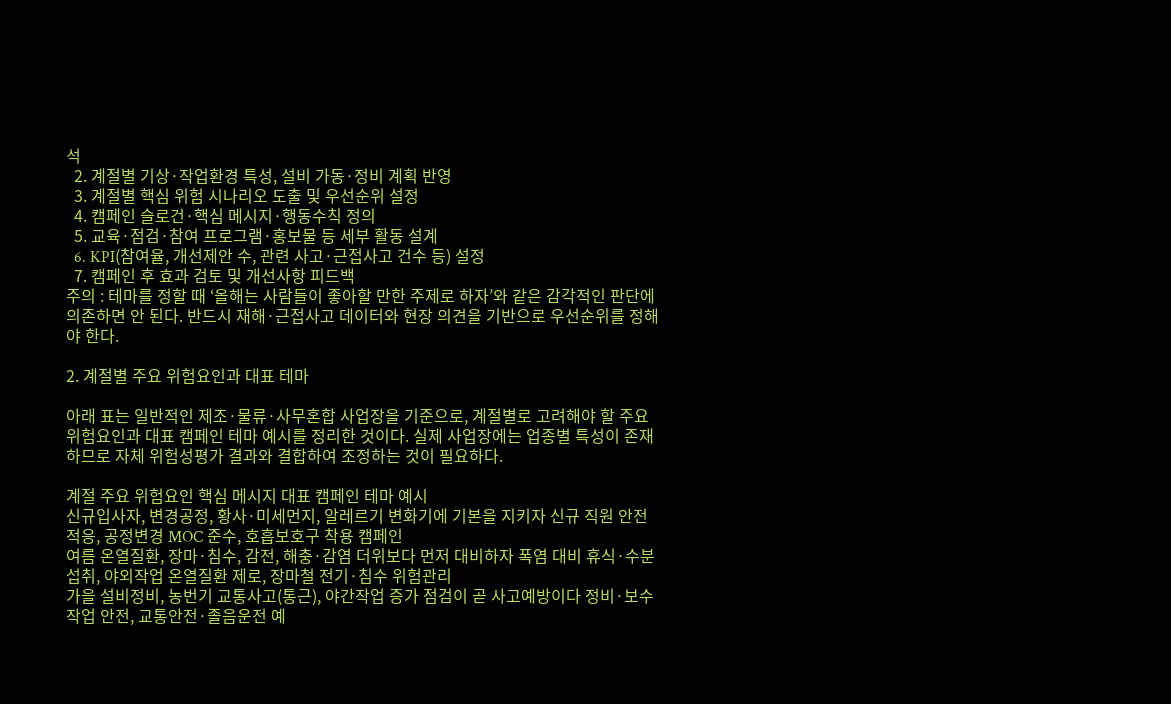석
  2. 계절별 기상·작업환경 특성, 설비 가동·정비 계획 반영
  3. 계절별 핵심 위험 시나리오 도출 및 우선순위 설정
  4. 캠페인 슬로건·핵심 메시지·행동수칙 정의
  5. 교육·점검·참여 프로그램·홍보물 등 세부 활동 설계
  6. KPI(참여율, 개선제안 수, 관련 사고·근접사고 건수 등) 설정
  7. 캠페인 후 효과 검토 및 개선사항 피드백
주의 : 테마를 정할 때 ‘올해는 사람들이 좋아할 만한 주제로 하자’와 같은 감각적인 판단에 의존하면 안 된다. 반드시 재해·근접사고 데이터와 현장 의견을 기반으로 우선순위를 정해야 한다.

2. 계절별 주요 위험요인과 대표 테마

아래 표는 일반적인 제조·물류·사무혼합 사업장을 기준으로, 계절별로 고려해야 할 주요 위험요인과 대표 캠페인 테마 예시를 정리한 것이다. 실제 사업장에는 업종별 특성이 존재하므로 자체 위험성평가 결과와 결합하여 조정하는 것이 필요하다.

계절 주요 위험요인 핵심 메시지 대표 캠페인 테마 예시
신규입사자, 변경공정, 황사·미세먼지, 알레르기 변화기에 기본을 지키자 신규 직원 안전적응, 공정변경 MOC 준수, 호흡보호구 착용 캠페인
여름 온열질환, 장마·침수, 감전, 해충·감염 더위보다 먼저 대비하자 폭염 대비 휴식·수분섭취, 야외작업 온열질환 제로, 장마철 전기·침수 위험관리
가을 설비정비, 농번기 교통사고(통근), 야간작업 증가 점검이 곧 사고예방이다 정비·보수작업 안전, 교통안전·졸음운전 예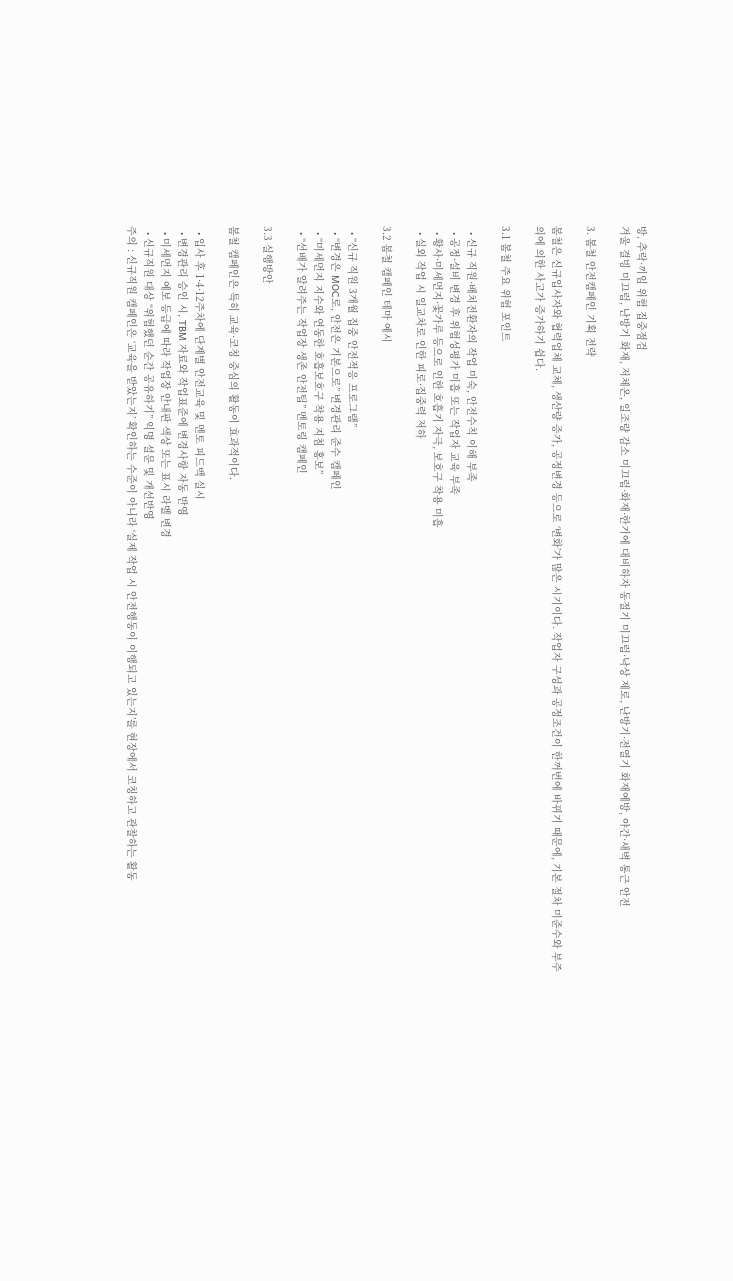방, 추락·끼임 위험 집중점검
겨울 결빙 미끄럼, 난방기 화재, 저체온, 일조량 감소 미끄럼·화재·한기에 대비하자 동절기 미끄럼·낙상 제로, 난방기·전열기 화재예방, 야간·새벽 통근 안전

3. 봄철 안전캠페인 기획 전략

봄철은 신규입사자와 협력업체 교체, 생산량 증가, 공정변경 등으로 ‘변화’가 많은 시기이다. 작업자 구성과 공정조건이 한꺼번에 바뀌기 때문에, 기본 절차 미준수와 부주의에 의한 사고가 증가하기 쉽다.

3.1 봄철 주요 위험 포인트

  • 신규 직원·배치전환자의 작업 미숙, 안전수칙 이해 부족
  • 공정·설비 변경 후 위험성평가 미흡 또는 작업자 교육 부족
  • 황사·미세먼지·꽃가루 등으로 인한 호흡기 자극, 보호구 착용 미흡
  • 실외 작업 시 일교차로 인한 피로·집중력 저하

3.2 봄철 캠페인 테마 예시

  • “신규 직원 3개월 집중 안전적응 프로그램”
  • “변경은 MOC로, 안전은 기본으로” 변경관리 준수 캠페인
  • “미세먼지 지수와 연동한 호흡보호구 착용 지침 홍보”
  • “선배가 알려주는 작업장 생존 안전팁” 멘토링 캠페인

3.3 실행방안

봄철 캠페인은 특히 교육·코칭 중심의 활동이 효과적이다.

  • 입사 후 1·4·12주차에 단계별 안전교육 및 멘토 피드백 실시
  • 변경관리 승인 시, TBM 자료와 작업표준에 변경사항 자동 반영
  • 미세먼지 예보 등급에 따라 작업장 안내판 색상 또는 표시 라벨 변경
  • 신규직원 대상 “위험했던 순간 공유하기” 익명 설문 및 개선반영
주의 : 신규직원 캠페인은 ‘교육을 받았는지’ 확인하는 수준이 아니라 ‘실제 작업 시 안전행동이 이행되고 있는지’를 현장에서 코칭하고 관찰하는 활동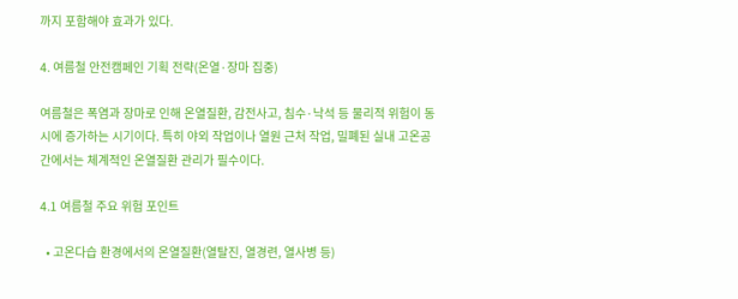까지 포함해야 효과가 있다.

4. 여름철 안전캠페인 기획 전략(온열·장마 집중)

여름철은 폭염과 장마로 인해 온열질환, 감전사고, 침수·낙석 등 물리적 위험이 동시에 증가하는 시기이다. 특히 야외 작업이나 열원 근처 작업, 밀폐된 실내 고온공간에서는 체계적인 온열질환 관리가 필수이다.

4.1 여름철 주요 위험 포인트

  • 고온다습 환경에서의 온열질환(열탈진, 열경련, 열사병 등)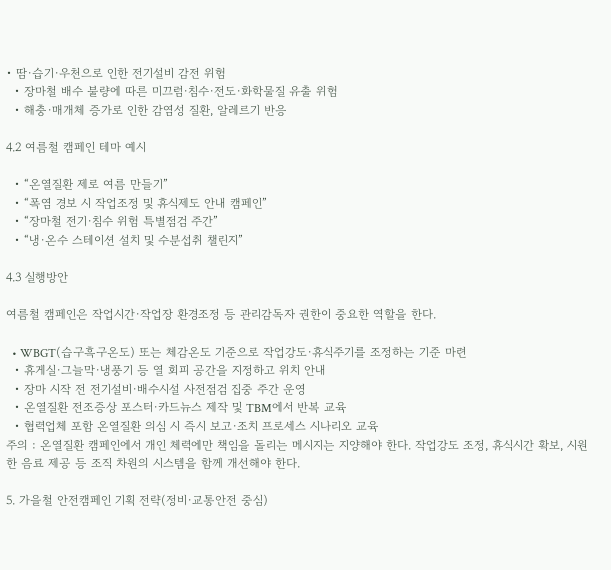• 땀·습기·우천으로 인한 전기설비 감전 위험
  • 장마철 배수 불량에 따른 미끄럼·침수·전도·화학물질 유출 위험
  • 해충·매개체 증가로 인한 감염성 질환, 알레르기 반응

4.2 여름철 캠페인 테마 예시

  • “온열질환 제로 여름 만들기”
  • “폭염 경보 시 작업조정 및 휴식제도 안내 캠페인”
  • “장마철 전기·침수 위험 특별점검 주간”
  • “냉·온수 스테이션 설치 및 수분섭취 챌린지”

4.3 실행방안

여름철 캠페인은 작업시간·작업장 환경조정 등 관리감독자 권한이 중요한 역할을 한다.

  • WBGT(습구흑구온도) 또는 체감온도 기준으로 작업강도·휴식주기를 조정하는 기준 마련
  • 휴게실·그늘막·냉풍기 등 열 회피 공간을 지정하고 위치 안내
  • 장마 시작 전 전기설비·배수시설 사전점검 집중 주간 운영
  • 온열질환 전조증상 포스터·카드뉴스 제작 및 TBM에서 반복 교육
  • 협력업체 포함 온열질환 의심 시 즉시 보고·조치 프로세스 시나리오 교육
주의 : 온열질환 캠페인에서 개인 체력에만 책임을 돌리는 메시지는 지양해야 한다. 작업강도 조정, 휴식시간 확보, 시원한 음료 제공 등 조직 차원의 시스템을 함께 개선해야 한다.

5. 가을철 안전캠페인 기획 전략(정비·교통안전 중심)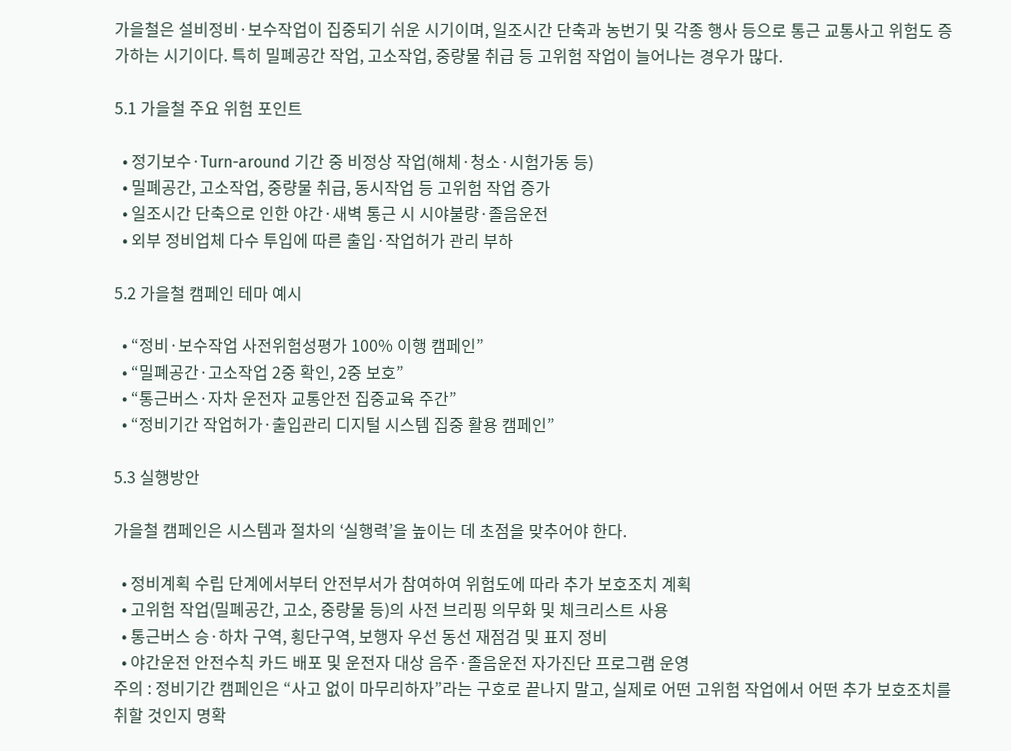가을철은 설비정비·보수작업이 집중되기 쉬운 시기이며, 일조시간 단축과 농번기 및 각종 행사 등으로 통근 교통사고 위험도 증가하는 시기이다. 특히 밀폐공간 작업, 고소작업, 중량물 취급 등 고위험 작업이 늘어나는 경우가 많다.

5.1 가을철 주요 위험 포인트

  • 정기보수·Turn-around 기간 중 비정상 작업(해체·청소·시험가동 등)
  • 밀폐공간, 고소작업, 중량물 취급, 동시작업 등 고위험 작업 증가
  • 일조시간 단축으로 인한 야간·새벽 통근 시 시야불량·졸음운전
  • 외부 정비업체 다수 투입에 따른 출입·작업허가 관리 부하

5.2 가을철 캠페인 테마 예시

  • “정비·보수작업 사전위험성평가 100% 이행 캠페인”
  • “밀폐공간·고소작업 2중 확인, 2중 보호”
  • “통근버스·자차 운전자 교통안전 집중교육 주간”
  • “정비기간 작업허가·출입관리 디지털 시스템 집중 활용 캠페인”

5.3 실행방안

가을철 캠페인은 시스템과 절차의 ‘실행력’을 높이는 데 초점을 맞추어야 한다.

  • 정비계획 수립 단계에서부터 안전부서가 참여하여 위험도에 따라 추가 보호조치 계획
  • 고위험 작업(밀폐공간, 고소, 중량물 등)의 사전 브리핑 의무화 및 체크리스트 사용
  • 통근버스 승·하차 구역, 횡단구역, 보행자 우선 동선 재점검 및 표지 정비
  • 야간운전 안전수칙 카드 배포 및 운전자 대상 음주·졸음운전 자가진단 프로그램 운영
주의 : 정비기간 캠페인은 “사고 없이 마무리하자”라는 구호로 끝나지 말고, 실제로 어떤 고위험 작업에서 어떤 추가 보호조치를 취할 것인지 명확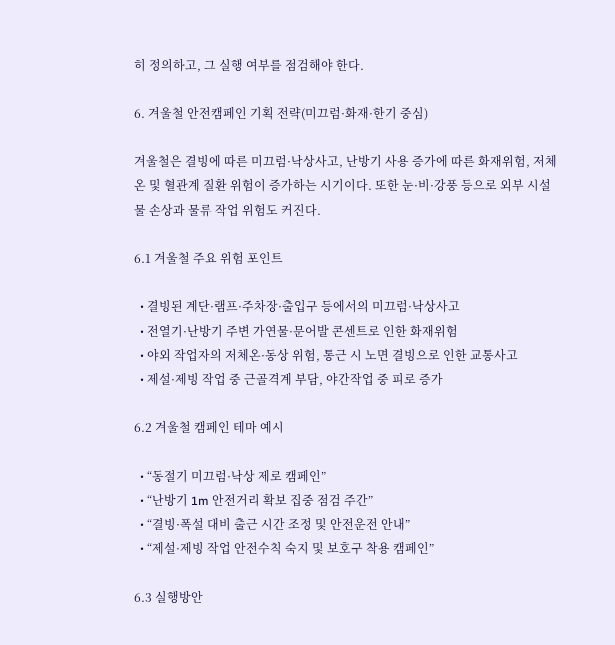히 정의하고, 그 실행 여부를 점검해야 한다.

6. 겨울철 안전캠페인 기획 전략(미끄럼·화재·한기 중심)

겨울철은 결빙에 따른 미끄럼·낙상사고, 난방기 사용 증가에 따른 화재위험, 저체온 및 혈관계 질환 위험이 증가하는 시기이다. 또한 눈·비·강풍 등으로 외부 시설물 손상과 물류 작업 위험도 커진다.

6.1 겨울철 주요 위험 포인트

  • 결빙된 계단·램프·주차장·출입구 등에서의 미끄럼·낙상사고
  • 전열기·난방기 주변 가연물·문어발 콘센트로 인한 화재위험
  • 야외 작업자의 저체온·동상 위험, 통근 시 노면 결빙으로 인한 교통사고
  • 제설·제빙 작업 중 근골격계 부담, 야간작업 중 피로 증가

6.2 겨울철 캠페인 테마 예시

  • “동절기 미끄럼·낙상 제로 캠페인”
  • “난방기 1m 안전거리 확보 집중 점검 주간”
  • “결빙·폭설 대비 출근 시간 조정 및 안전운전 안내”
  • “제설·제빙 작업 안전수칙 숙지 및 보호구 착용 캠페인”

6.3 실행방안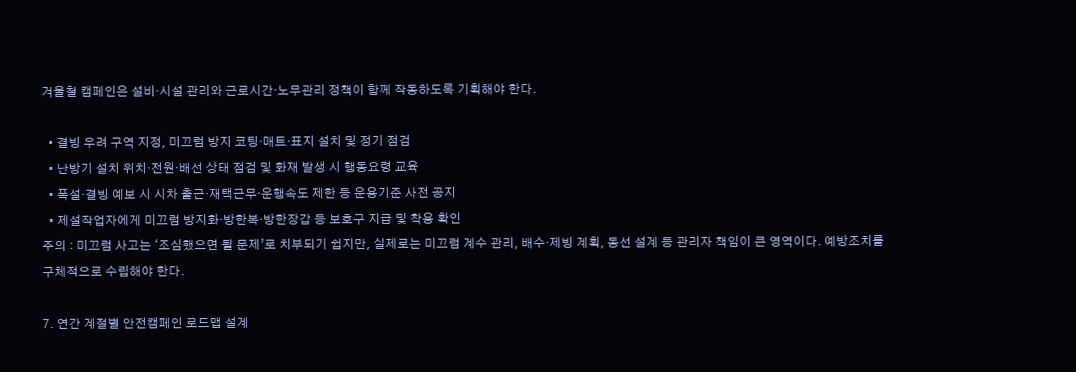겨울철 캠페인은 설비·시설 관리와 근로시간·노무관리 정책이 함께 작동하도록 기획해야 한다.

  • 결빙 우려 구역 지정, 미끄럼 방지 코팅·매트·표지 설치 및 정기 점검
  • 난방기 설치 위치·전원·배선 상태 점검 및 화재 발생 시 행동요령 교육
  • 폭설·결빙 예보 시 시차 출근·재택근무·운행속도 제한 등 운용기준 사전 공지
  • 제설작업자에게 미끄럼 방지화·방한복·방한장갑 등 보호구 지급 및 착용 확인
주의 : 미끄럼 사고는 ‘조심했으면 될 문제’로 치부되기 쉽지만, 실제로는 미끄럼 계수 관리, 배수·제빙 계획, 동선 설계 등 관리자 책임이 큰 영역이다. 예방조치를 구체적으로 수립해야 한다.

7. 연간 계절별 안전캠페인 로드맵 설계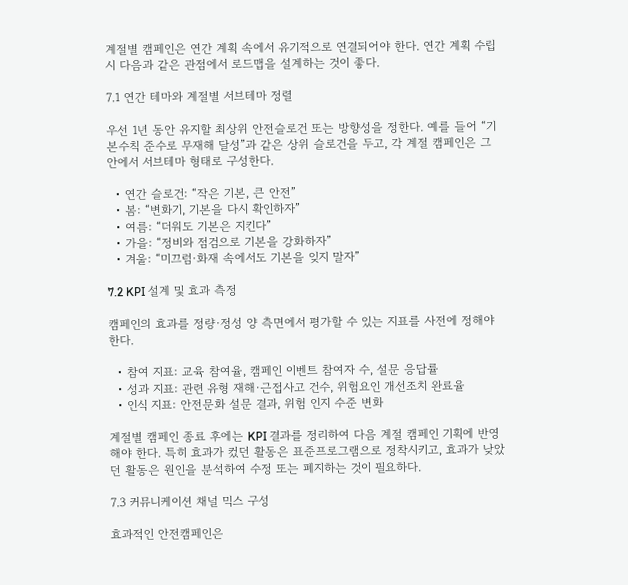계절별 캠페인은 연간 계획 속에서 유기적으로 연결되어야 한다. 연간 계획 수립 시 다음과 같은 관점에서 로드맵을 설계하는 것이 좋다.

7.1 연간 테마와 계절별 서브테마 정렬

우선 1년 동안 유지할 최상위 안전슬로건 또는 방향성을 정한다. 예를 들어 “기본수칙 준수로 무재해 달성”과 같은 상위 슬로건을 두고, 각 계절 캠페인은 그 안에서 서브테마 형태로 구성한다.

  • 연간 슬로건: “작은 기본, 큰 안전”
  • 봄: “변화기, 기본을 다시 확인하자”
  • 여름: “더워도 기본은 지킨다”
  • 가을: “정비와 점검으로 기본을 강화하자”
  • 겨울: “미끄럼·화재 속에서도 기본을 잊지 말자”

7.2 KPI 설계 및 효과 측정

캠페인의 효과를 정량·정성 양 측면에서 평가할 수 있는 지표를 사전에 정해야 한다.

  • 참여 지표: 교육 참여율, 캠페인 이벤트 참여자 수, 설문 응답률
  • 성과 지표: 관련 유형 재해·근접사고 건수, 위험요인 개선조치 완료율
  • 인식 지표: 안전문화 설문 결과, 위험 인지 수준 변화

계절별 캠페인 종료 후에는 KPI 결과를 정리하여 다음 계절 캠페인 기획에 반영해야 한다. 특히 효과가 컸던 활동은 표준프로그램으로 정착시키고, 효과가 낮았던 활동은 원인을 분석하여 수정 또는 폐지하는 것이 필요하다.

7.3 커뮤니케이션 채널 믹스 구성

효과적인 안전캠페인은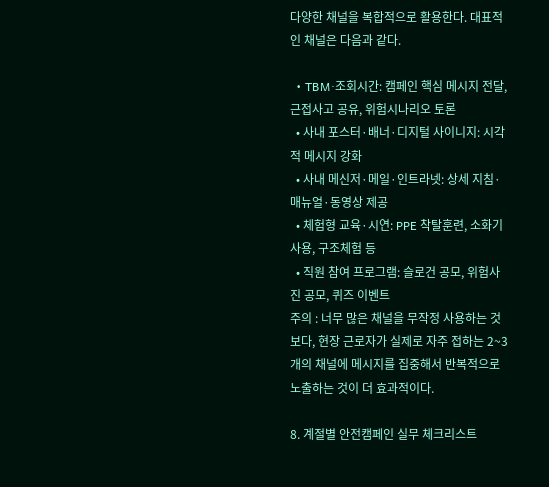다양한 채널을 복합적으로 활용한다. 대표적인 채널은 다음과 같다.

  • TBM·조회시간: 캠페인 핵심 메시지 전달, 근접사고 공유, 위험시나리오 토론
  • 사내 포스터·배너·디지털 사이니지: 시각적 메시지 강화
  • 사내 메신저·메일·인트라넷: 상세 지침·매뉴얼·동영상 제공
  • 체험형 교육·시연: PPE 착탈훈련, 소화기 사용, 구조체험 등
  • 직원 참여 프로그램: 슬로건 공모, 위험사진 공모, 퀴즈 이벤트
주의 : 너무 많은 채널을 무작정 사용하는 것보다, 현장 근로자가 실제로 자주 접하는 2~3개의 채널에 메시지를 집중해서 반복적으로 노출하는 것이 더 효과적이다.

8. 계절별 안전캠페인 실무 체크리스트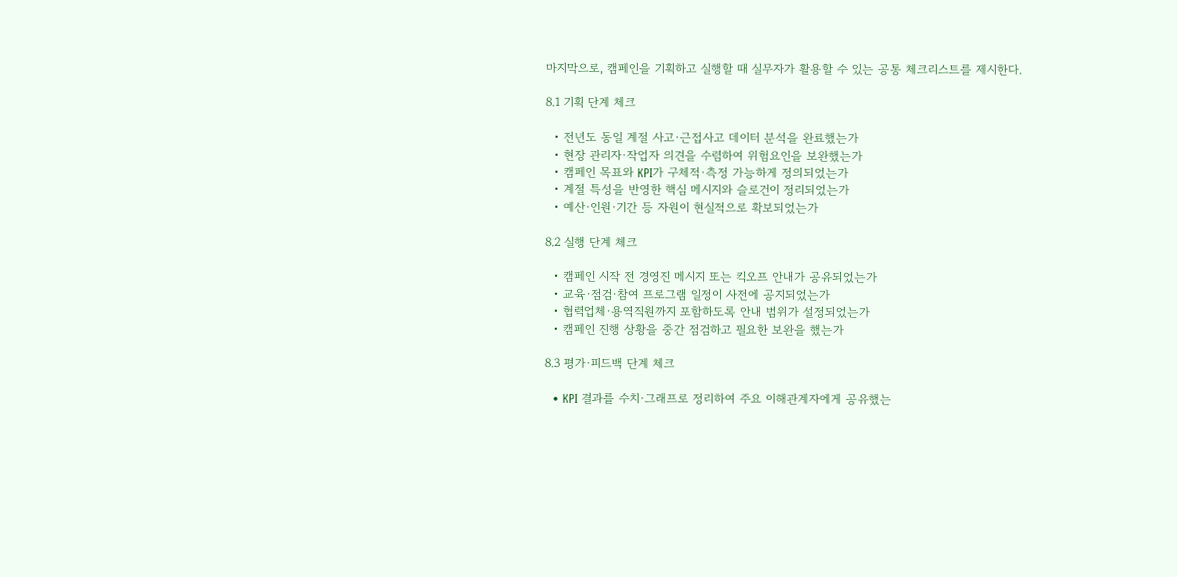마지막으로, 캠페인을 기획하고 실행할 때 실무자가 활용할 수 있는 공통 체크리스트를 제시한다.

8.1 기획 단계 체크

  • 전년도 동일 계절 사고·근접사고 데이터 분석을 완료했는가
  • 현장 관리자·작업자 의견을 수렴하여 위험요인을 보완했는가
  • 캠페인 목표와 KPI가 구체적·측정 가능하게 정의되었는가
  • 계절 특성을 반영한 핵심 메시지와 슬로건이 정리되었는가
  • 예산·인원·기간 등 자원이 현실적으로 확보되었는가

8.2 실행 단계 체크

  • 캠페인 시작 전 경영진 메시지 또는 킥오프 안내가 공유되었는가
  • 교육·점검·참여 프로그램 일정이 사전에 공지되었는가
  • 협력업체·용역직원까지 포함하도록 안내 범위가 설정되었는가
  • 캠페인 진행 상황을 중간 점검하고 필요한 보완을 했는가

8.3 평가·피드백 단계 체크

  • KPI 결과를 수치·그래프로 정리하여 주요 이해관계자에게 공유했는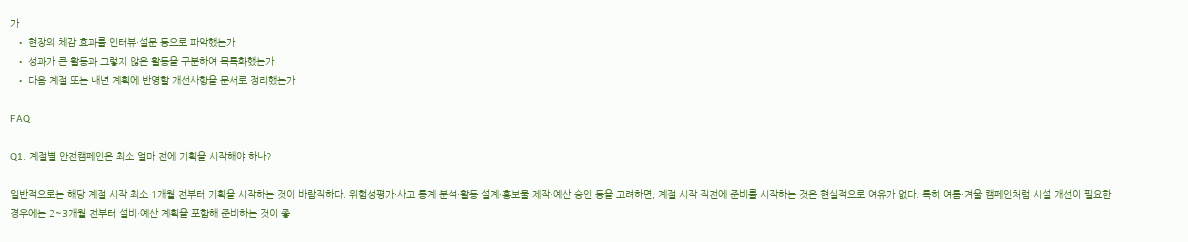가
  • 현장의 체감 효과를 인터뷰·설문 등으로 파악했는가
  • 성과가 큰 활동과 그렇지 않은 활동을 구분하여 목록화했는가
  • 다음 계절 또는 내년 계획에 반영할 개선사항을 문서로 정리했는가

FAQ

Q1. 계절별 안전캠페인은 최소 얼마 전에 기획을 시작해야 하나?

일반적으로는 해당 계절 시작 최소 1개월 전부터 기획을 시작하는 것이 바람직하다. 위험성평가·사고 통계 분석·활동 설계·홍보물 제작·예산 승인 등을 고려하면, 계절 시작 직전에 준비를 시작하는 것은 현실적으로 여유가 없다. 특히 여름·겨울 캠페인처럼 시설 개선이 필요한 경우에는 2~3개월 전부터 설비·예산 계획을 포함해 준비하는 것이 좋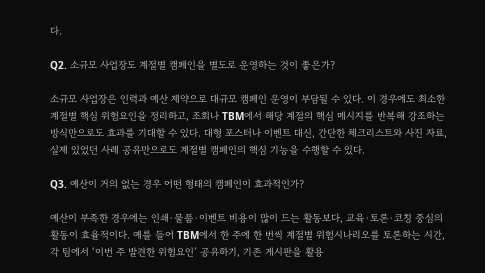다.

Q2. 소규모 사업장도 계절별 캠페인을 별도로 운영하는 것이 좋은가?

소규모 사업장은 인력과 예산 제약으로 대규모 캠페인 운영이 부담될 수 있다. 이 경우에도 최소한 계절별 핵심 위험요인을 정리하고, 조회나 TBM에서 해당 계절의 핵심 메시지를 반복해 강조하는 방식만으로도 효과를 기대할 수 있다. 대형 포스터나 이벤트 대신, 간단한 체크리스트와 사진 자료, 실제 있었던 사례 공유만으로도 계절별 캠페인의 핵심 기능을 수행할 수 있다.

Q3. 예산이 거의 없는 경우 어떤 형태의 캠페인이 효과적인가?

예산이 부족한 경우에는 인쇄·물품·이벤트 비용이 많이 드는 활동보다, 교육·토론·코칭 중심의 활동이 효율적이다. 예를 들어 TBM에서 한 주에 한 번씩 계절별 위험시나리오를 토론하는 시간, 각 팀에서 ‘이번 주 발견한 위험요인’ 공유하기, 기존 게시판을 활용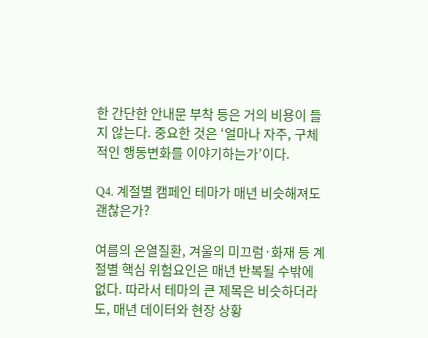한 간단한 안내문 부착 등은 거의 비용이 들지 않는다. 중요한 것은 ‘얼마나 자주, 구체적인 행동변화를 이야기하는가’이다.

Q4. 계절별 캠페인 테마가 매년 비슷해져도 괜찮은가?

여름의 온열질환, 겨울의 미끄럼·화재 등 계절별 핵심 위험요인은 매년 반복될 수밖에 없다. 따라서 테마의 큰 제목은 비슷하더라도, 매년 데이터와 현장 상황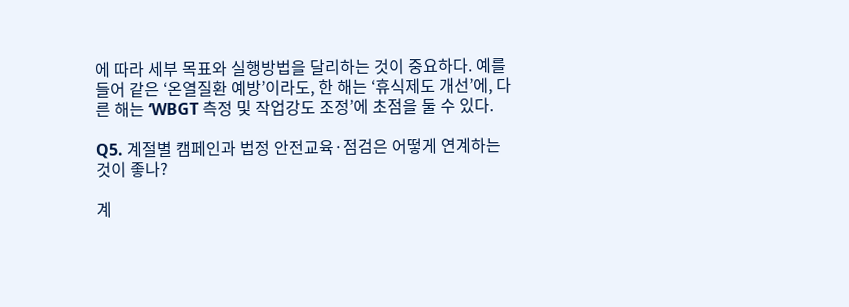에 따라 세부 목표와 실행방법을 달리하는 것이 중요하다. 예를 들어 같은 ‘온열질환 예방’이라도, 한 해는 ‘휴식제도 개선’에, 다른 해는 ‘WBGT 측정 및 작업강도 조정’에 초점을 둘 수 있다.

Q5. 계절별 캠페인과 법정 안전교육·점검은 어떻게 연계하는 것이 좋나?

계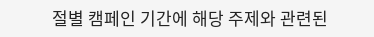절별 캠페인 기간에 해당 주제와 관련된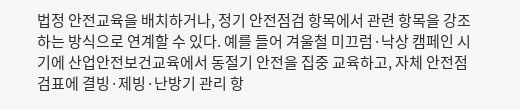법정 안전교육을 배치하거나, 정기 안전점검 항목에서 관련 항목을 강조하는 방식으로 연계할 수 있다. 예를 들어 겨울철 미끄럼·낙상 캠페인 시기에 산업안전보건교육에서 동절기 안전을 집중 교육하고, 자체 안전점검표에 결빙·제빙·난방기 관리 항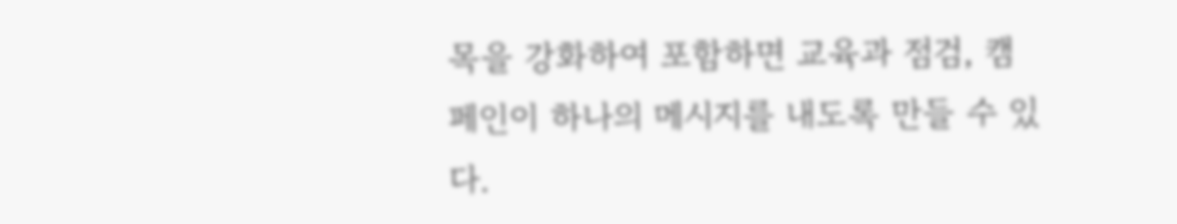목을 강화하여 포함하면 교육과 점검, 캠페인이 하나의 메시지를 내도록 만들 수 있다.